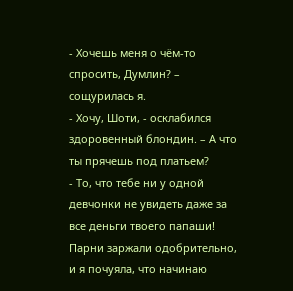- Хочешь меня о чём-то спросить, Думлин? – сощурилась я.
- Хочу, Шоти, - осклабился здоровенный блондин. – А что ты прячешь под платьем?
- То, что тебе ни у одной девчонки не увидеть даже за все деньги твоего папаши!
Парни заржали одобрительно, и я почуяла, что начинаю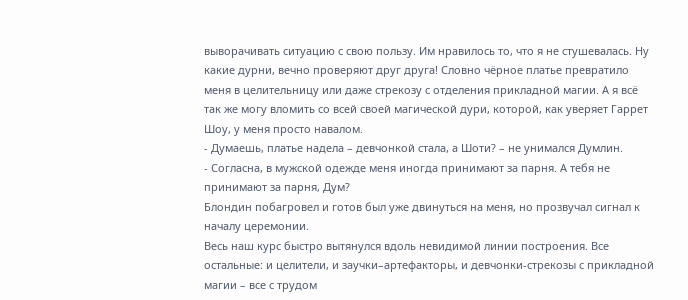выворачивать ситуацию с свою пользу. Им нравилось то, что я не стушевалась. Ну какие дурни, вечно проверяют друг друга! Словно чёрное платье превратило меня в целительницу или даже стрекозу с отделения прикладной магии. А я всё так же могу вломить со всей своей магической дури, которой, как уверяет Гаррет Шоу, у меня просто навалом.
- Думаешь, платье надела – девчонкой стала, а Шоти? – не унимался Думлин.
- Согласна, в мужской одежде меня иногда принимают за парня. А тебя не принимают за парня, Дум?
Блондин побагровел и готов был уже двинуться на меня, но прозвучал сигнал к началу церемонии.
Весь наш курс быстро вытянулся вдоль невидимой линии построения. Все остальные: и целители, и заучки–артефакторы, и девчонки-стрекозы с прикладной магии – все с трудом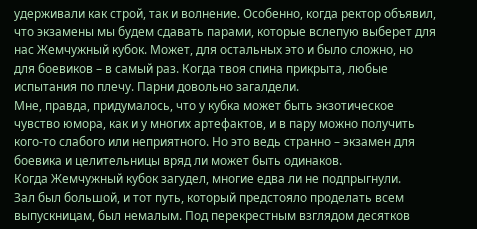удерживали как строй, так и волнение. Особенно, когда ректор объявил, что экзамены мы будем сдавать парами, которые вслепую выберет для нас Жемчужный кубок. Может, для остальных это и было сложно, но для боевиков – в самый раз. Когда твоя спина прикрыта, любые испытания по плечу. Парни довольно загалдели.
Мне, правда, придумалось, что у кубка может быть экзотическое чувство юмора, как и у многих артефактов, и в пару можно получить кого-то слабого или неприятного. Но это ведь странно – экзамен для боевика и целительницы вряд ли может быть одинаков.
Когда Жемчужный кубок загудел, многие едва ли не подпрыгнули.
Зал был большой, и тот путь, который предстояло проделать всем выпускницам, был немалым. Под перекрестным взглядом десятков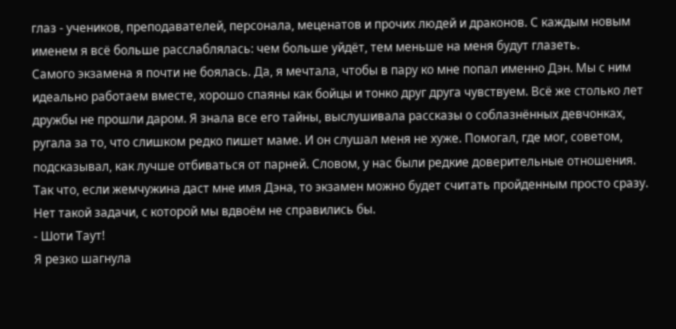глаз - учеников, преподавателей, персонала, меценатов и прочих людей и драконов. С каждым новым именем я всё больше расслаблялась: чем больше уйдёт, тем меньше на меня будут глазеть.
Самого экзамена я почти не боялась. Да, я мечтала, чтобы в пару ко мне попал именно Дэн. Мы с ним идеально работаем вместе, хорошо спаяны как бойцы и тонко друг друга чувствуем. Всё же столько лет дружбы не прошли даром. Я знала все его тайны, выслушивала рассказы о соблазнённых девчонках, ругала за то, что слишком редко пишет маме. И он слушал меня не хуже. Помогал, где мог, советом, подсказывал, как лучше отбиваться от парней. Словом, у нас были редкие доверительные отношения. Так что, если жемчужина даст мне имя Дэна, то экзамен можно будет считать пройденным просто сразу. Нет такой задачи, с которой мы вдвоём не справились бы.
- Шоти Таут!
Я резко шагнула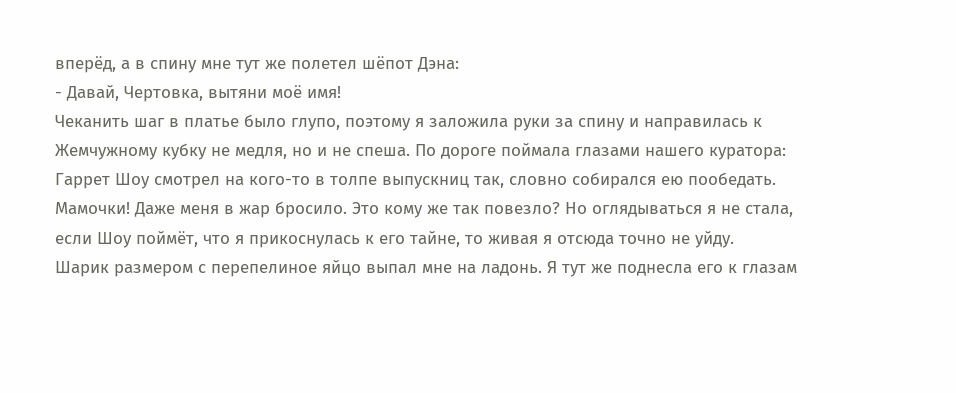вперёд, а в спину мне тут же полетел шёпот Дэна:
- Давай, Чертовка, вытяни моё имя!
Чеканить шаг в платье было глупо, поэтому я заложила руки за спину и направилась к Жемчужному кубку не медля, но и не спеша. По дороге поймала глазами нашего куратора: Гаррет Шоу смотрел на кого-то в толпе выпускниц так, словно собирался ею пообедать. Мамочки! Даже меня в жар бросило. Это кому же так повезло? Но оглядываться я не стала, если Шоу поймёт, что я прикоснулась к его тайне, то живая я отсюда точно не уйду.
Шарик размером с перепелиное яйцо выпал мне на ладонь. Я тут же поднесла его к глазам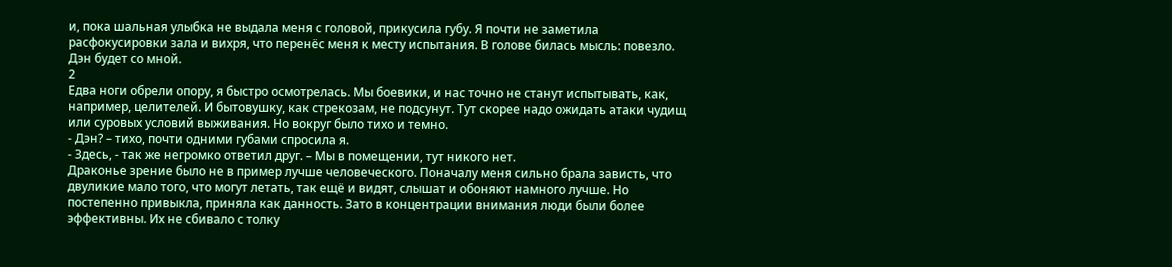и, пока шальная улыбка не выдала меня с головой, прикусила губу. Я почти не заметила расфокусировки зала и вихря, что перенёс меня к месту испытания. В голове билась мысль: повезло. Дэн будет со мной.
2
Едва ноги обрели опору, я быстро осмотрелась. Мы боевики, и нас точно не станут испытывать, как, например, целителей. И бытовушку, как стрекозам, не подсунут. Тут скорее надо ожидать атаки чудищ или суровых условий выживания. Но вокруг было тихо и темно.
- Дэн? – тихо, почти одними губами спросила я.
- Здесь, - так же негромко ответил друг. – Мы в помещении, тут никого нет.
Драконье зрение было не в пример лучше человеческого. Поначалу меня сильно брала зависть, что двуликие мало того, что могут летать, так ещё и видят, слышат и обоняют намного лучше. Но постепенно привыкла, приняла как данность. Зато в концентрации внимания люди были более эффективны. Их не сбивало с толку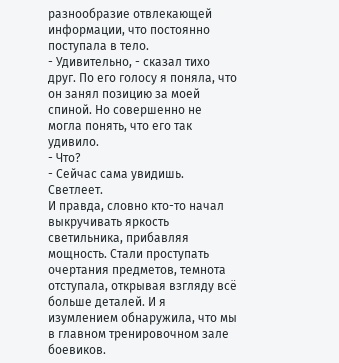разнообразие отвлекающей информации, что постоянно поступала в тело.
- Удивительно, - сказал тихо друг. По его голосу я поняла, что он занял позицию за моей спиной. Но совершенно не могла понять, что его так удивило.
- Что?
- Сейчас сама увидишь. Светлеет.
И правда, словно кто-то начал выкручивать яркость светильника, прибавляя мощность. Стали проступать очертания предметов, темнота отступала, открывая взгляду всё больше деталей. И я изумлением обнаружила, что мы в главном тренировочном зале боевиков.